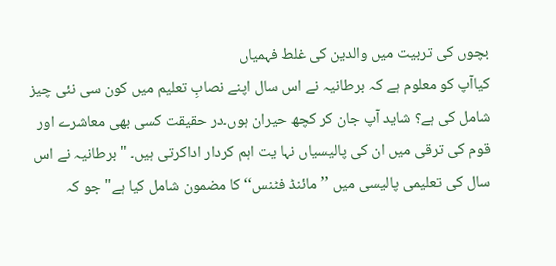بچوں کی تربیت میں والدین کی غلط فہمیاں
کیاآپ کو معلوم ہے کہ برطانیہ نے اس سال اپنے نصابِ تعلیم میں کون سی نئی چیز شامل کی ہے؟ شاید آپ جان کر کچھ حیران ہوں۔در حقیقت کسی بھی معاشرے اور قوم کی ترقی میں ان کی پالیسیاں نہا یت اہم کردار اداکرتی ہیں۔ "برطانیہ نے اس سال کی تعلیمی پالیسی میں ’’مائنڈ فٹنس‘‘ کا مضمون شامل کیا ہے" جو کہ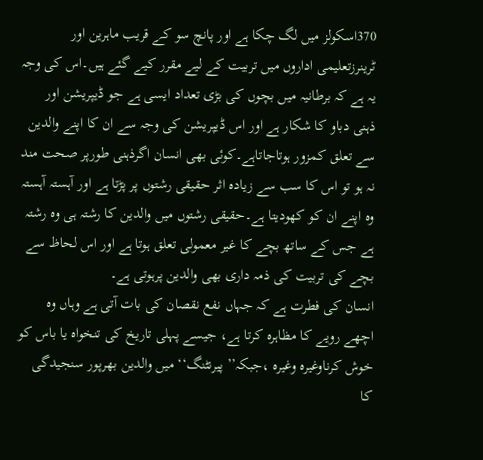370اسکولز میں لگ چکا ہے اور پانچ سو کے قریب ماہرین اور ٹرینرزتعلیمی اداروں میں تربیت کے لیے مقرر کیے گئے ہیں۔اس کی وجہ یہ ہے کہ برطانیہ میں بچوں کی بڑی تعداد ایسی ہے جو ڈیپریشن اور ذہنی دباو کا شکار ہے اور اس ڈیپریشن کی وجہ سے ان کا اپنے والدین سے تعلق کمزور ہوتاجاتاہے۔کوئی بھی انسان اگرذہنی طورپر صحت مند نہ ہو تو اس کا سب سے زیادہ اثر حقیقی رشتوں پر پڑتا ہے اور آہستہ آہستہ وہ اپنے ان کو کھودیتا ہے۔حقیقی رشتوں میں والدین کا رشتہ ہی وہ رشتہ ہے جس کے ساتھ بچے کا غیر معمولی تعلق ہوتا ہے اور اس لحاظ سے بچے کی تربیت کی ذمہ داری بھی والدین پرہوتی ہے۔
انسان کی فطرت ہے کہ جہاں نفع نقصان کی بات آتی ہے وہاں وہ اچھے رویے کا مظاہرہ کرتا ہے، جیسے پہلی تاریخ کی تنخواہ یا باس کو خوش کرناوغیرہ وغیرہ ،جبکہ’’ پیرنٹنگ‘‘ میں والدین بھرپور سنجیدگی کا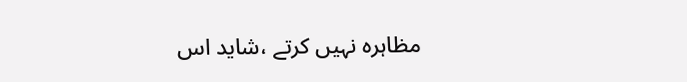مظاہرہ نہیں کرتے ،شاید اس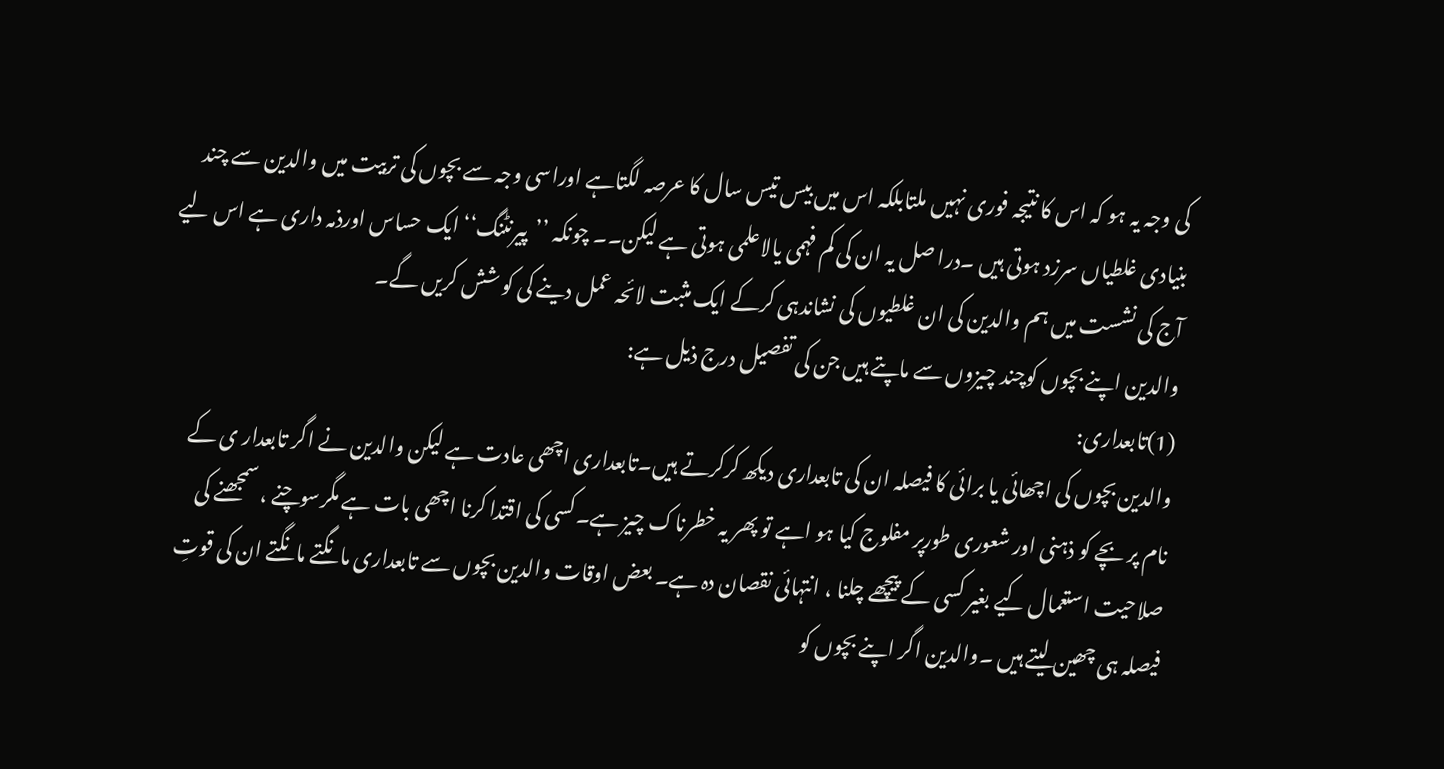کی وجہ یہ ہو کہ اس کا نتیجہ فوری نہیں ملتابلکہ اس میں بیس تیس سال کا عرصہ لگتاہے اوراسی وجہ سے بچوں کی تربیت میں والدین سے چند بنیادی غلطیاں سرزد ہوتی ہیں ۔درا صل یہ ان کی کم فہمی یالاعلمی ہوتی ہے لیکن۔۔ چونکہ ’’پیرنٹنگ‘‘ ایک حساس اورذمہ داری ہے اس لیے آج کی نشست میں ہم والدین کی ان غلطیوں کی نشاندہی کرکے ایک مثبت لائحہ عمل دینے کی کو شش کریں گے۔
والدین اپنے بچوں کوچند چیزوں سے ماپتے ہیں جن کی تفصیل درج ذیل ہے:
(1)تابعداری:
والدین بچوں کی اچھائی یا برائی کا فیصلہ ان کی تابعداری دیکھ کرکرتے ہیں۔تابعداری اچھی عادت ہے لیکن والدین نے اگر تابعدار ی کے نام پر بچے کو ذہنی اور شعوری طورپر مفلوج کیا ہو اہے تو پھر یہ خطرناک چیز ہے۔کسی کی اقتدا کرنا اچھی بات ہے مگرسوچنے ، سمجھنے کی صلاحیت استعمال کیے بغیر کسی کے پیچھے چلنا ، انتہائی نقصان دہ ہے۔ بعض اوقات والدین بچوں سے تابعداری مانگتے مانگتے ان کی قوتِ فیصلہ ہی چھین لیتے ہیں ۔والدین اگر اپنے بچوں کو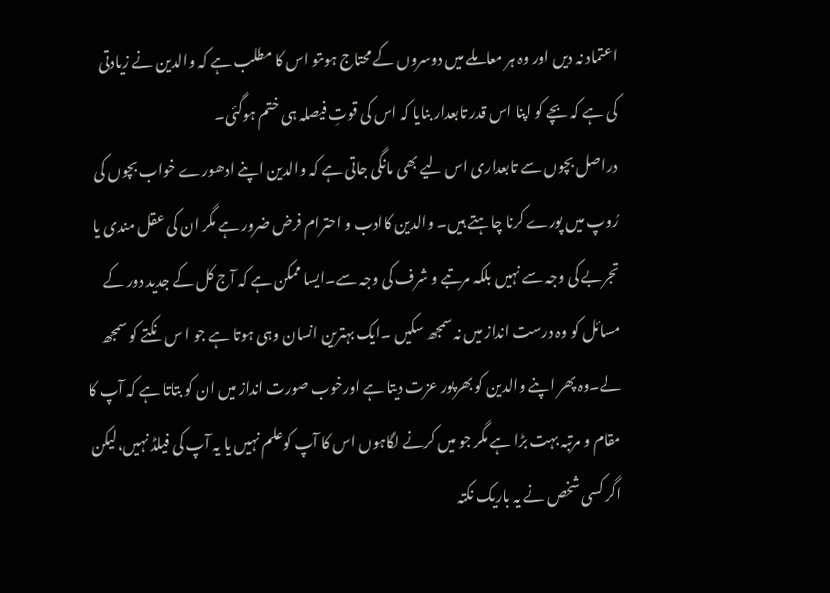اعتماد نہ دیں اور وہ ہر معاملے میں دوسروں کے محتاج ہوںتو اس کا مطلب ہے کہ والدین نے زیادتی کی ہے کہ بچے کو اپنا اس قدر تابعدار بنایا کہ اس کی قوتِ فیصلہ ہی ختم ہوگئی۔
دراصل بچوں سے تابعداری اس لیے بھی مانگی جاتی ہے کہ والدین اپنے ادھورے خواب بچوں کی رُوپ میں پورے کرنا چاہتے ہیں۔ والدین کاادب و احترام فرض ضرور ہے مگر ان کی عقل مندی یا تجربے کی وجہ سے نہیں بلکہ مرتبے و شرف کی وجہ سے۔ایسا ممکن ہے کہ آج کل کے جدید دور کے مسائل کو وہ درست انداز میں نہ سمجھ سکیں ۔ایک بہترین انسان وہی ہوتا ہے جو ا س نکتے کو سمجھ لے۔وہ پھر اپنے والدین کو بھرپور عزت دیتا ہے اورخوب صورت انداز میں ان کو بتاتا ہے کہ آپ کا مقام و مرتبہ بہت بڑا ہے مگر جو میں کرنے لگاہوں اس کا آپ کوعلم نہیں یا یہ آپ کی فیلڈ نہیں،لیکن اگر کسی شخص نے یہ باریک نکتہ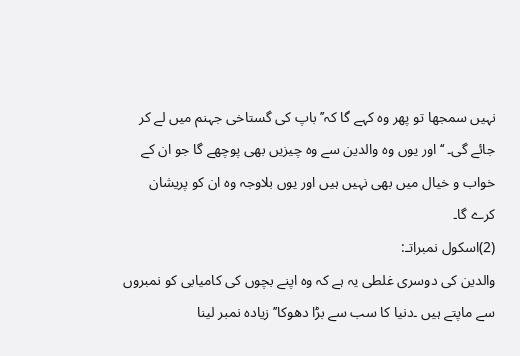نہیں سمجھا تو پھر وہ کہے گا کہ’’ باپ کی گستاخی جہنم میں لے کر جائے گی۔ ‘‘اور یوں وہ والدین سے وہ چیزیں بھی پوچھے گا جو ان کے خواب و خیال میں بھی نہیں ہیں اور یوں بلاوجہ وہ ان کو پریشان کرے گا۔
(2)اسکول نمبراتـ:
والدین کی دوسری غلطی یہ ہے کہ وہ اپنے بچوں کی کامیابی کو نمبروں سے ماپتے ہیں ۔دنیا کا سب سے بڑا دھوکا’’ زیادہ نمبر لینا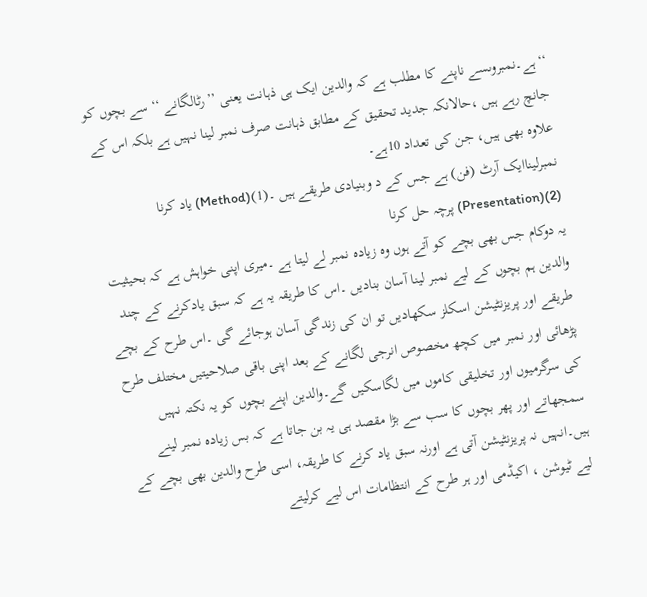‘‘ہے۔نمبروںسے ناپنے کا مطلب ہے کہ والدین ایک ہی ذہانت یعنی ’’رٹالگانے ‘‘ سے بچوں کو جانچ رہے ہیں ،حالانکہ جدید تحقیق کے مطابق ذہانت صرف نمبر لینا نہیں ہے بلکہ اس کے علاوہ بھی ہیں، جن کی تعداد 10ہے۔
نمبرلیناایک آرٹ (فن) ہے جس کے د وبنیادی طریقے ہیں ۔(1)(Method) یاد کرنا (2)(Presentation) پرچہ حل کرنا
یہ دوکام جس بھی بچے کو آتے ہوں وہ زیادہ نمبر لے لیتا ہے ۔میری اپنی خواہش ہے کہ بحیثیت والدین ہم بچوں کے لیے نمبر لینا آسان بنادیں ۔اس کا طریقہ یہ ہے کہ سبق یادکرنے کے چند طریقے اور پریزنٹیشن اسکلز سکھادیں تو ان کی زندگی آسان ہوجائے گی ۔اس طرح کے بچے پڑھائی اور نمبر میں کچھ مخصوص انرجی لگانے کے بعد اپنی باقی صلاحیتیں مختلف طرح کی سرگرمیوں اور تخلیقی کاموں میں لگاسکیں گے۔والدین اپنے بچوں کو یہ نکتہ نہیں سمجھاتے اور پھر بچوں کا سب سے بڑا مقصد ہی یہ بن جاتا ہے کہ بس زیادہ نمبر لینے ہیں۔انہیں نہ پریزنٹیشن آتی ہے اورنہ سبق یاد کرنے کا طریقہ، اسی طرح والدین بھی بچے کے لیے ٹیوشن ، اکیڈمی اور ہر طرح کے انتظامات اس لیے کرلیتے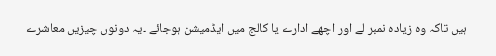ہیں تاکہ وہ زیادہ نمبر لے اور اچھے ادارے یا کالج میں ایڈمیشن ہوجائے ۔یہ دونوں چیزیں معاشرے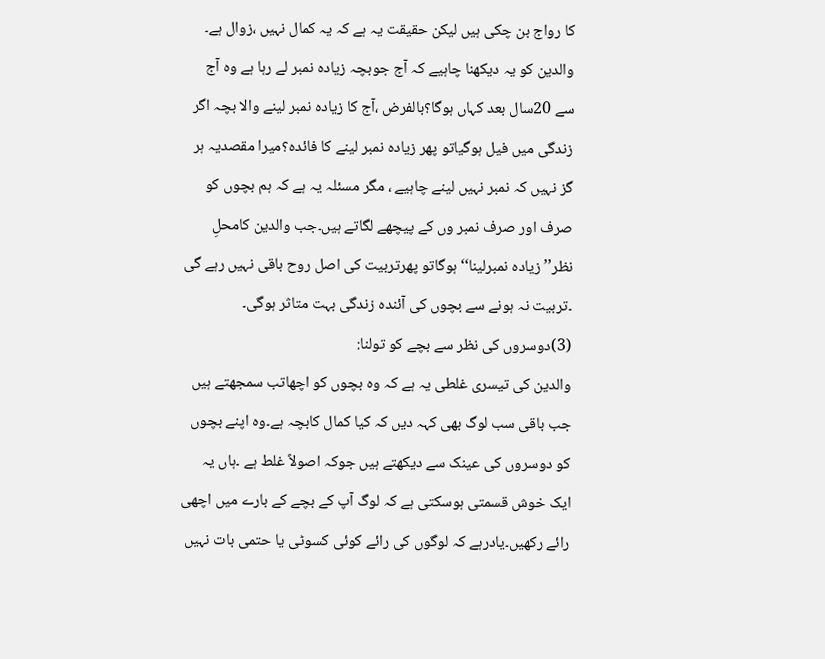کا رواج بن چکی ہیں لیکن حقیقت یہ ہے کہ یہ کمال نہیں ،زوال ہے۔
والدین کو یہ دیکھنا چاہیے کہ آج جوبچہ زیادہ نمبر لے رہا ہے وہ آج سے 20سال بعد کہاں ہوگا؟بالفرض ،آج کا زیادہ نمبر لینے والا بچہ اگر زندگی میں فیل ہوگیاتو پھر زیادہ نمبر لینے کا فائدہ؟میرا مقصدیہ ہر گز نہیں کہ نمبر نہیں لینے چاہیے ، مگر مسئلہ یہ ہے کہ ہم بچوں کو صرف اور صرف نمبر وں کے پیچھے لگاتے ہیں۔جب والدین کامحلِ نظر’’ زیادہ نمبرلینا‘‘ہوگاتو پھرتربیت کی اصل روح باقی نہیں رہے گی ۔تربیت نہ ہونے سے بچوں کی آئندہ زندگی بہت متاثر ہوگی۔
(3)دوسروں کی نظر سے بچے کو تولنا:
والدین کی تیسری غلطی یہ ہے کہ وہ بچوں کو اچھاتب سمجھتے ہیں جب باقی سب لوگ بھی کہہ دیں کہ کیا کمال کابچہ ہے۔وہ اپنے بچوں کو دوسروں کی عینک سے دیکھتے ہیں جوکہ اصولاً غلط ہے ۔ہاں یہ ایک خوش قسمتی ہوسکتی ہے کہ لوگ آپ کے بچے کے بارے میں اچھی رائے رکھیں۔یادرہے کہ لوگوں کی رائے کوئی کسوٹی یا حتمی بات نہیں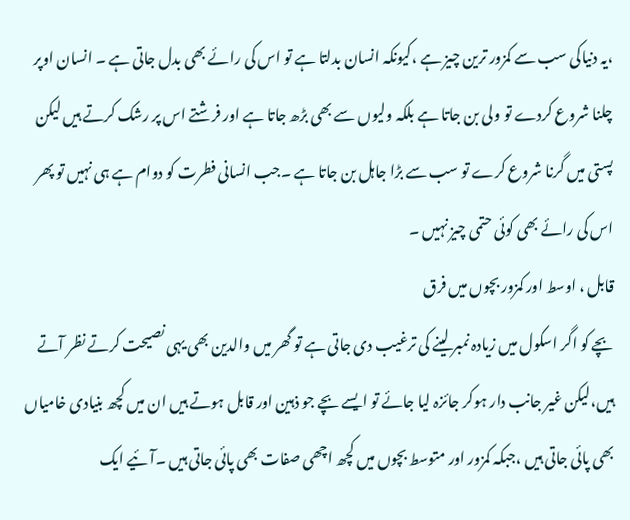،یہ دنیاکی سب سے کمزور ترین چیز ہے ،کیونکہ انسان بدلتا ہے تو اس کی رائے بھی بدل جاتی ہے ۔ انسان اوپر چلنا شروع کردے تو ولی بن جاتا ہے بلکہ ولیوں سے بھی بڑھ جاتا ہے اور فرشتے اس پر رشک کرتے ہیں لیکن پستی میں گرنا شروع کرے تو سب سے بڑا جاہل بن جاتا ہے ۔جب انسانی فطرت کو دوام ہے ہی نہیں تو پھر اس کی رائے بھی کوئی حتمی چیز نہیں ۔
قابل ، اوسط اور کمزور بچوں میں فرق
بچے کو اگر اسکول میں زیادہ نمبر لینے کی ترغیب دی جاتی ہے تو گھر میں والدین بھی یہی نصیحت کرتے نظر آتے ہیں،لیکن غیر جانب دار ہوکر جائزہ لیا جائے تو ایسے بچے جو ذہین اور قابل ہوتے ہیں ان میں کچھ بنیادی خامیاں بھی پائی جاتی ہیں ،جبکہ کمزور اور متوسط بچوں میں کچھ اچھی صفات بھی پائی جاتی ہیں ۔آئیے ایک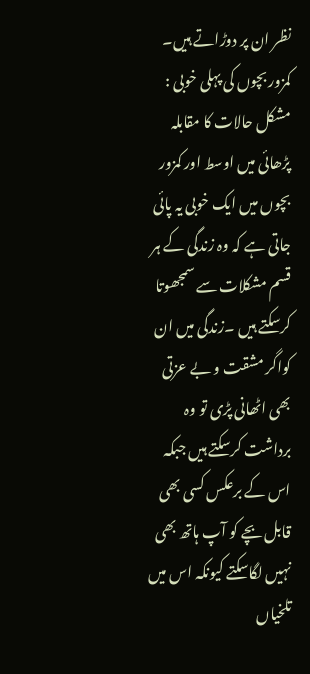نظر ان پر دوڑاتے ہیں۔
کمزور بچوں کی پہلی خوبی : مشکل حالات کا مقابلہ
پڑھائی میں اوسط اور کمزور بچوں میں ایک خوبی یہ پائی جاتی ہے کہ وہ زندگی کے ہر قسم مشکلات سے سمجھوتا کرسکتے ہیں ۔زندگی میں ان کواگر مشقت و بے عزتی بھی اٹھانی پڑی تو وہ برداشت کرسکتے ہیں جبکہ اس کے برعکس کسی بھی قابل بچے کو آپ ہاتھ بھی نہیں لگاسکتے کیونکہ اس میں تلخیاں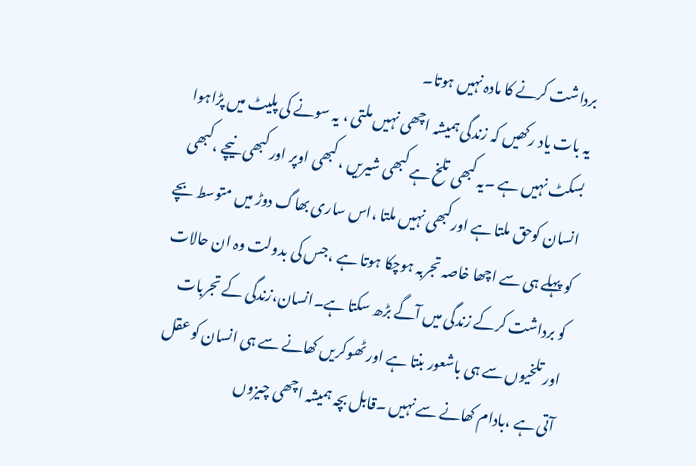برداشت کرنے کا مادہ نہیں ہوتا۔
یہ بات یاد رکھیں کہ زندگی ہمیشہ اچھی نہیں ملتی ، یہ سونے کی پلیٹ میں پڑاہوا بسکٹ نہیں ہے ۔یہ کبھی تلخ ہے کبھی شیریں ، کبھی اوپر اور کبھی نیچے ،کبھی انسان کوحق ملتا ہے اورکبھی نہیں ملتا ،اس ساری بھاگ دوڑ میں متوسط بچے کو پہلے ہی سے اچھا خاصہ تجربہ ہوچکا ہوتا ہے ،جس کی بدولت وہ ان حالات کو برداشت کرکے زندگی میں آگے بڑھ سکتا ہے۔انسان،زندگی کے تجربات اور تلخیوں سے ہی باشعور بنتا ہے اور ٹھوکریں کھانے سے ہی انسان کو عقل آتی ہے ،بادام کھانے سے نہیں ۔قابل بچہ ہمیشہ اچھی چیزوں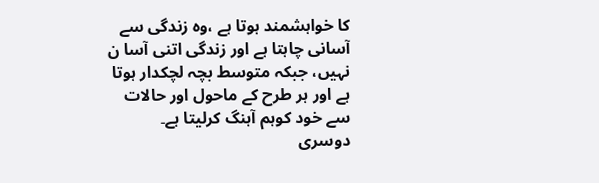کا خواہشمند ہوتا ہے ،وہ زندگی سے آسانی چاہتا ہے اور زندگی اتنی آسا ن نہیں، جبکہ متوسط بچہ لچکدار ہوتا ہے اور ہر طرح کے ماحول اور حالات سے خود کوہم آہنگ کرلیتا ہے۔
دوسری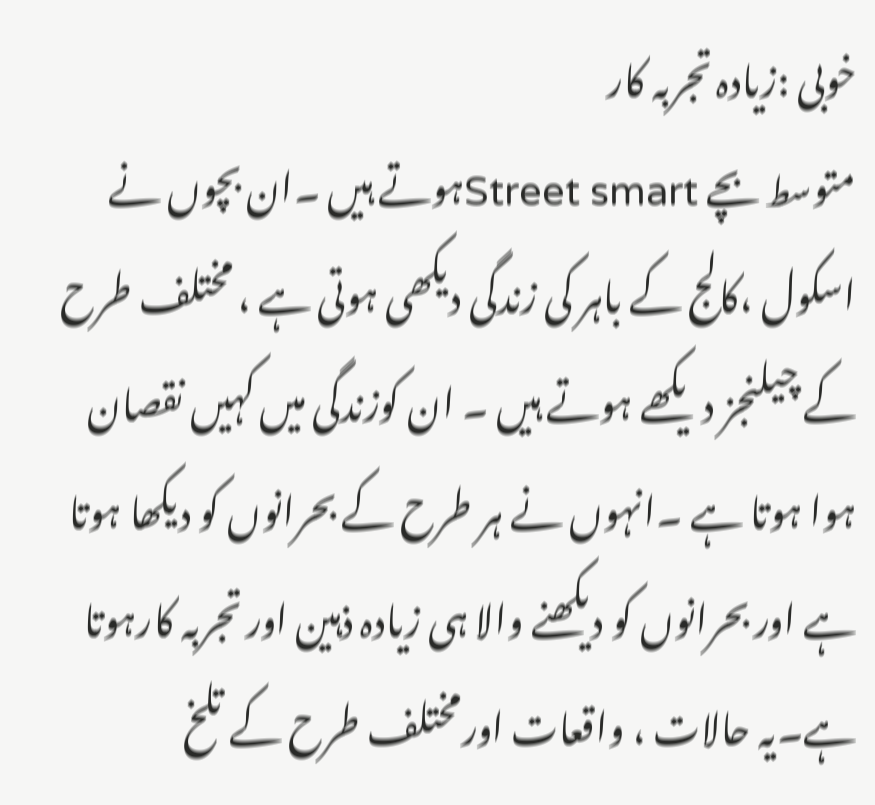خوبی :زیادہ تجربہ کار
متوسط بچے Street smartہوتے ہیں ۔ان بچوں نے اسکول ،کالج کے باہر کی زندگی دیکھی ہوتی ہے ، مختلف طرح کے چیلنجز دیکھے ہوتے ہیں ۔ ان کوزندگی میں کہیں نقصان ہوا ہوتا ہے ۔انہوں نے ہر طرح کے بحرانوں کو دیکھا ہوتا ہے اور بحرانوں کو دیکھنے والا ہی زیادہ ذہین اور تجربہ کارہوتا ہے۔یہ حالات ، واقعات اورمختلف طرح کے تلخ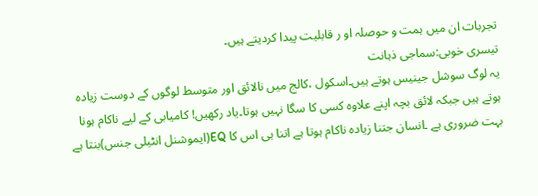تجربات ان میں ہمت و حوصلہ او ر قابلیت پیدا کردیتے ہیں۔
تیسری خوبی:سماجی ذہانت
یہ لوگ سوشل جینیس ہوتے ہیں۔اسکول ،کالج میں نالائق اور متوسط لوگوں کے دوست زیادہ ہوتے ہیں جبکہ لائق بچہ اپنے علاوہ کسی کا سگا نہیں ہوتا۔یاد رکھیں! کامیابی کے لیے ناکام ہونا بہت ضروری ہے ۔انسان جتنا زیادہ ناکام ہوتا ہے اتنا ہی اس کا EQ(ایموشنل انٹیلی جنس)بنتا ہے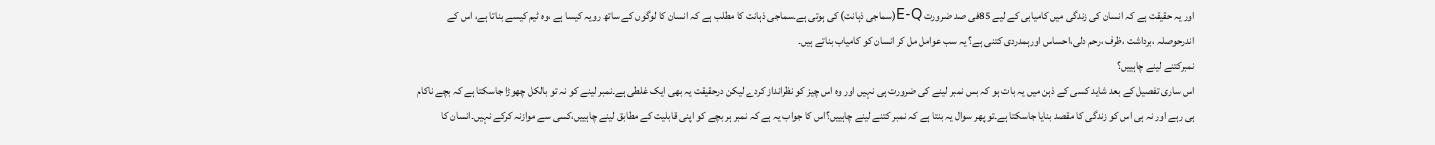اور یہ حقیقت ہے کہ انسان کی زندگی میں کامیابی کے لیے 85فی صد ضرورت E-Q(سماجی ذہانت) کی ہوتی ہے۔سماجی ذہانت کا مطلب ہے کہ انسان کا لوگوں کے ساتھ رویہ کیسا ہے ،وہ ٹیم کیسے بناتا ہے، اس کے اندرحوصلہ ،برداشت ،ظرف ،رحم دلی،احساس اورہمدردی کتنی ہے؟ یہ سب عوامل مل کر انسان کو کامیاب بناتے ہیں۔
نمبرکتنے لینے چاہییں؟
اس ساری تفصیل کے بعد شاید کسی کے ذہن میں یہ بات ہو کہ بس نمبر لینے کی ضرورت ہی نہیں اور وہ اس چیز کو نظرانداز کردے لیکن درحقیقت یہ بھی ایک غلطی ہے۔نمبر لینے کو نہ تو بالکل چھوڑا جاسکتا ہے کہ بچے ناکام ہی رہے اور نہ ہی اس کو زندگی کا مقصد بنایا جاسکتا ہے۔تو پھر سوال یہ بنتا ہے کہ نمبر کتنے لینے چاہییں؟اس کا جواب یہ ہے کہ نمبر ہر بچے کو اپنی قابلیت کے مطابق لینے چاہییں،کسی سے موازنہ کرکے نہیں۔انسان کا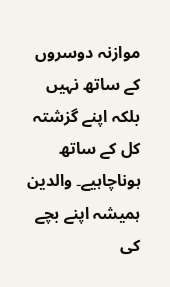موازنہ دوسروں کے ساتھ نہیں بلکہ اپنے گزشتہ کل کے ساتھ ہوناچاہیے۔ والدین ہمیشہ اپنے بچے کی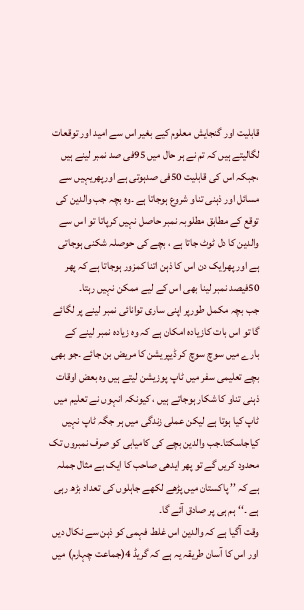قابلیت اور گنجایش معلوم کیے بغیر اس سے امید اور توقعات لگالیتے ہیں کہ تم نے ہر حال میں 95فی صد نمبر لینے ہیں ،جبکہ اس کی قابلیت 50فی صدہوتی ہے اورپھریہیں سے مسائل اور ذہنی تناو شروع ہوجاتا ہے ۔وہ بچہ جب والدین کی توقع کے مطابق مطلوبہ نمبر حاصل نہیں کرپاتا تو اس سے والدین کا دل ٹوٹ جاتا ہے ، بچے کی حوصلہ شکنی ہوجاتی ہے اور پھرایک دن اس کا ذہن اتنا کمزور ہوجاتا ہے کہ پھر 50فیصد نمبر لینا بھی اس کے لیے ممکن نہیں رہتا۔
جب بچہ مکمل طورپر اپنی ساری توانائی نمبر لینے پر لگائے گا تو اس بات کازیادہ امکان ہے کہ وہ زیادہ نمبر لینے کے بارے میں سوچ سوچ کر ڈیپریشن کا مریض بن جائے ۔جو بھی بچے تعلیمی سفر میں ٹاپ پوزیشن لیتے ہیں وہ بعض اوقات ذہنی تناو کا شکار ہوجاتے ہیں ، کیونکہ انہوں نے تعلیم میں ٹاپ کیا ہوتا ہے لیکن عملی زندگی میں ہر جگہ ٹاپ نہیں کیاجاسکتا۔جب والدین بچے کی کامیابی کو صرف نمبروں تک محدود کریں گے تو پھر ایدھی صاحب کا ایک بے مثال جملہ ہے کہ ’’ پاکستان میں پڑھے لکھے جاہلوں کی تعداد بڑھ رہی ہے ۔‘‘ہم ہی پر صادق آئے گا۔
وقت آگیا ہے کہ والدین اس غلط فہمی کو ذہن سے نکال دیں اور اس کا آسان طریقہ یہ ہے کہ گریڈ 4(جماعت چہارم) میں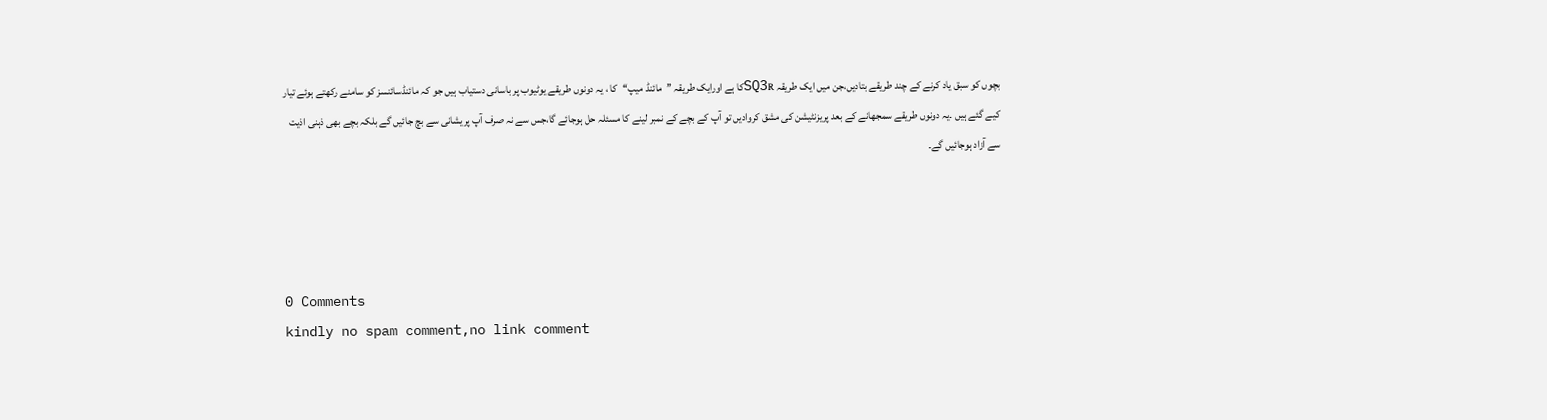بچوں کو سبق یاد کرنے کے چند طریقے بتادیں،جن میں ایک طریقہ SQ3Rکا ہے اورایک طریقہ ’’مائنڈ میپ‘‘کا ، یہ دونوں طریقے یوٹیوب پر باسانی دستیاب ہیں جو کہ مائنڈسائنسز کو سامنے رکھتے ہوئے تیار کیے گئے ہیں ۔یہ دونوں طریقے سمجھانے کے بعد پریزنٹیشن کی مشق کروادیں تو آپ کے بچے کے نمبر لینے کا مسئلہ حل ہوجائے گا،جس سے نہ صرف آپ پریشانی سے بچ جائیں گے بلکہ بچے بھی ذہنی اذیت سے آزاد ہوجائیں گے۔




0 Comments
kindly no spam comment,no link comment